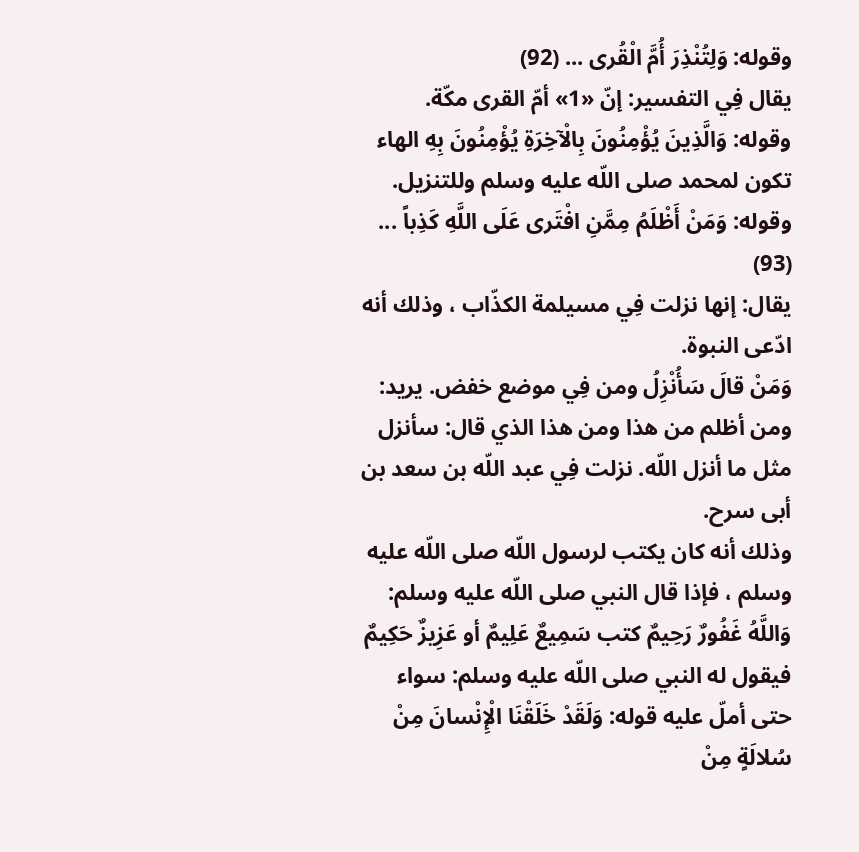وقوله: وَلِتُنْذِرَ أُمَّ الْقُرى ... (92)
يقال فِي التفسير: إنّ «1» أمّ القرى مكّة.
وقوله: وَالَّذِينَ يُؤْمِنُونَ بِالْآخِرَةِ يُؤْمِنُونَ بِهِ الهاء تكون لمحمد صلى اللّه عليه وسلم وللتنزيل.
وقوله: وَمَنْ أَظْلَمُ مِمَّنِ افْتَرى عَلَى اللَّهِ كَذِباً ... (93)
يقال: إنها نزلت فِي مسيلمة الكذّاب ، وذلك أنه ادّعى النبوة.
وَمَنْ قالَ سَأُنْزِلُ ومن فِي موضع خفض. يريد: ومن أظلم من هذا ومن هذا الذي قال: سأنزل مثل ما أنزل اللّه. نزلت فِي عبد اللّه بن سعد بن أبى سرح.
وذلك أنه كان يكتب لرسول اللّه صلى اللّه عليه وسلم ، فإذا قال النبي صلى اللّه عليه وسلم: وَاللَّهُ غَفُورٌ رَحِيمٌ كتب سَمِيعٌ عَلِيمٌ أو عَزِيزٌ حَكِيمٌ فيقول له النبي صلى اللّه عليه وسلم: سواء حتى أملّ عليه قوله: وَلَقَدْ خَلَقْنَا الْإِنْسانَ مِنْ سُلالَةٍ مِنْ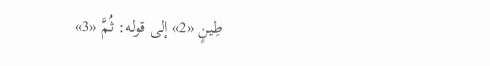طِينٍ «2» إلى قوله: ثُمَّ «3»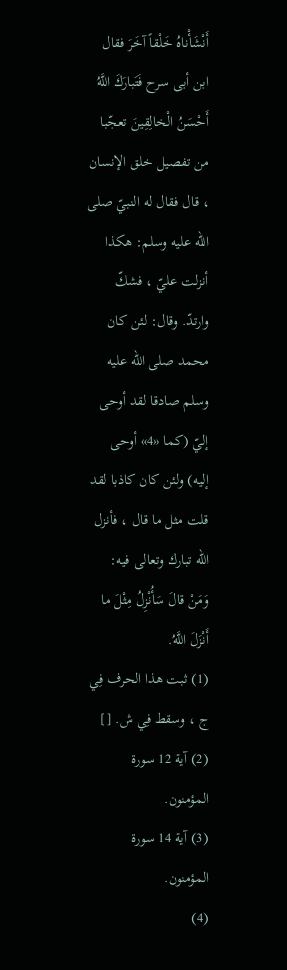أَنْشَأْناهُ خَلْقاً آخَرَ فقال ابن أبى سرح فَتَبارَكَ اللَّهُ أَحْسَنُ الْخالِقِينَ تعجّبا من تفصيل خلق الإنسان ، قال فقال له النبيّ صلى اللّه عليه وسلم: هكذا أنزلت عليّ ، فشكّ وارتدّ. وقال: لئن كان محمد صلى اللّه عليه وسلم صادقا لقد أوحى إليّ (كما «4» أوحى إليه) ولئن كان كاذبا لقد قلت مثل ما قال ، فأنزل اللّه تبارك وتعالى فيه: وَمَنْ قالَ سَأُنْزِلُ مِثْلَ ما أَنْزَلَ اللَّهُ.
(1) ثبت هذا الحرف فِي ج ، وسقط فِي ش. []
(2) آية 12 سورة المؤمنون.
(3) آية 14 سورة المؤمنون.
(4)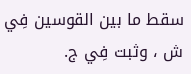سقط ما بين القوسين فِي ش ، وثبت فِي ج.